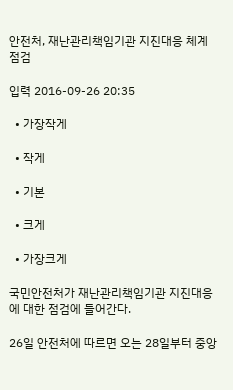안전처, 재난관리책임기관 지진대응 체계 점검

입력 2016-09-26 20:35

  • 가장작게

  • 작게

  • 기본

  • 크게

  • 가장크게

국민안전처가 재난관리책임기관 지진대응에 대한 점검에 들어간다.

26일 안전처에 따르면 오는 28일부터 중앙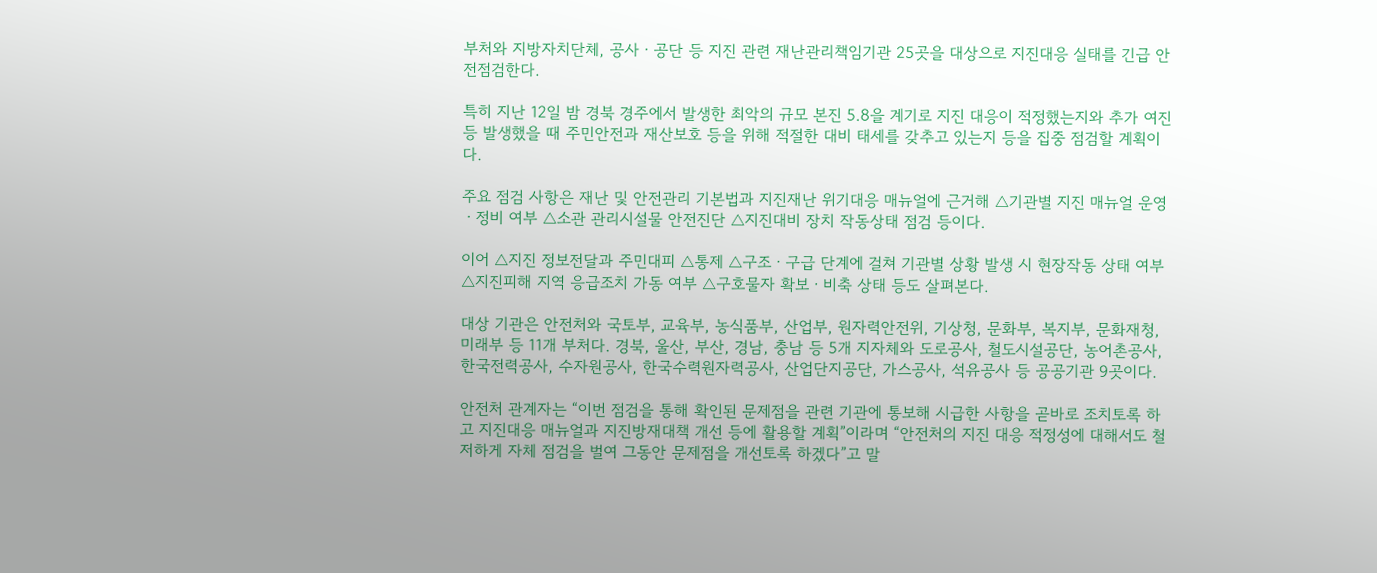부처와 지방자치단체, 공사ㆍ공단 등 지진 관련 재난관리책임기관 25곳을 대상으로 지진대응 실태를 긴급 안전점검한다.

특히 지난 12일 밤 경북 경주에서 발생한 최악의 규모 본진 5.8을 계기로 지진 대응이 적정했는지와 추가 여진 등 발생했을 때 주민안전과 재산보호 등을 위해 적절한 대비 태세를 갖추고 있는지 등을 집중 점검할 계획이다.

주요 점검 사항은 재난 및 안전관리 기본법과 지진재난 위기대응 매뉴얼에 근거해 △기관별 지진 매뉴얼 운영ㆍ정비 여부 △소관 관리시설물 안전진단 △지진대비 장치 작동상태 점검 등이다.

이어 △지진 정보전달과 주민대피 △통제 △구조ㆍ구급 단계에 걸쳐 기관별 상황 발생 시 현장작동 상태 여부 △지진피해 지역 응급조치 가동 여부 △구호물자 확보ㆍ비축 상태 등도 살펴본다.

대상 기관은 안전처와 국토부, 교육부, 농식품부, 산업부, 원자력안전위, 기상청, 문화부, 복지부, 문화재청, 미래부 등 11개 부처다. 경북, 울산, 부산, 경남, 충남 등 5개 지자체와 도로공사, 철도시설공단, 농어촌공사, 한국전력공사, 수자원공사, 한국수력원자력공사, 산업단지공단, 가스공사, 석유공사 등 공공기관 9곳이다.

안전처 관계자는 “이번 점검을 통해 확인된 문제점을 관련 기관에 통보해 시급한 사항을 곧바로 조치토록 하고 지진대응 매뉴얼과 지진방재대책 개선 등에 활용할 계획”이라며 “안전처의 지진 대응 적정성에 대해서도 철저하게 자체 점검을 벌여 그동안 문제점을 개선토록 하겠다”고 말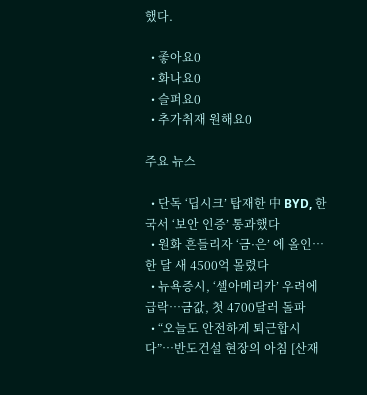했다.

  • 좋아요0
  • 화나요0
  • 슬퍼요0
  • 추가취재 원해요0

주요 뉴스

  • 단독 ‘딥시크’ 탑재한 中 BYD, 한국서 ‘보안 인증’ 통과했다
  • 원화 흔들리자 ‘금·은’ 에 올인…한 달 새 4500억 몰렸다
  • 뉴욕증시, ‘셀아메리카’ 우려에 급락…금값, 첫 4700달러 돌파
  • “오늘도 안전하게 퇴근합시다”⋯반도건설 현장의 아침 [산재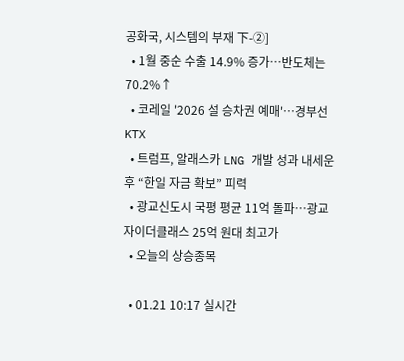공화국, 시스템의 부재 下-②]
  • 1월 중순 수출 14.9% 증가⋯반도체는 70.2%↑
  • 코레일 '2026 설 승차권 예매'…경부선 KTX
  • 트럼프, 알래스카 LNG 개발 성과 내세운 후 “한일 자금 확보” 피력
  • 광교신도시 국평 평균 11억 돌파…광교자이더클래스 25억 원대 최고가
  • 오늘의 상승종목

  • 01.21 10:17 실시간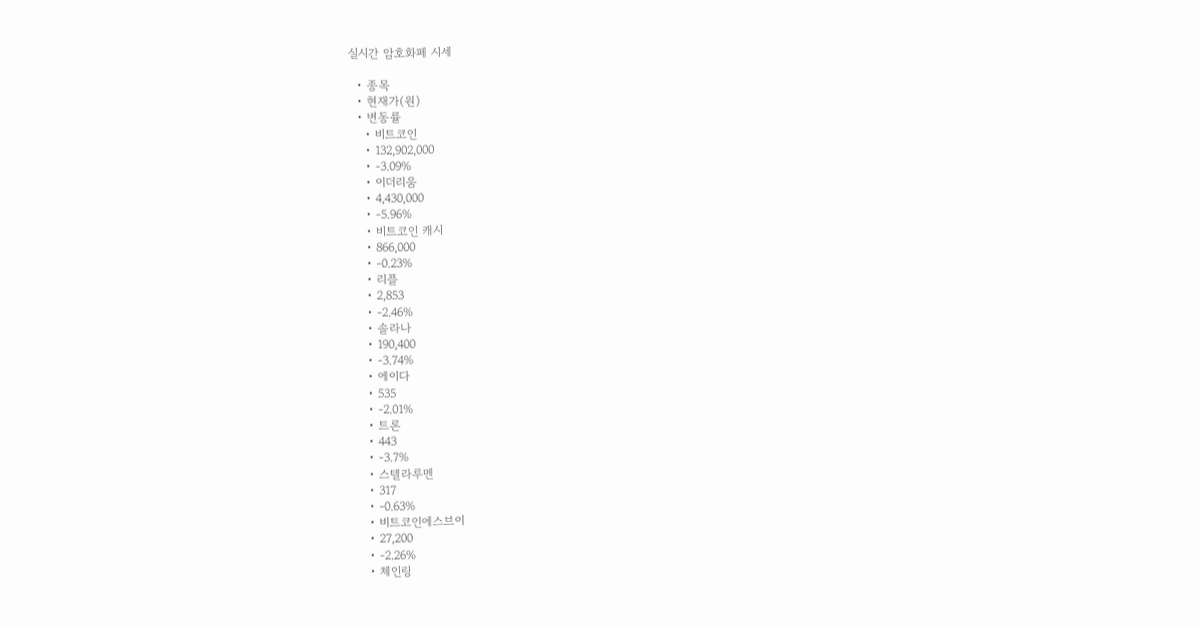실시간 암호화폐 시세

  • 종목
  • 현재가(원)
  • 변동률
    • 비트코인
    • 132,902,000
    • -3.09%
    • 이더리움
    • 4,430,000
    • -5.96%
    • 비트코인 캐시
    • 866,000
    • -0.23%
    • 리플
    • 2,853
    • -2.46%
    • 솔라나
    • 190,400
    • -3.74%
    • 에이다
    • 535
    • -2.01%
    • 트론
    • 443
    • -3.7%
    • 스텔라루멘
    • 317
    • -0.63%
    • 비트코인에스브이
    • 27,200
    • -2.26%
    • 체인링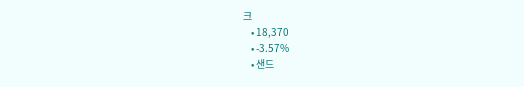크
    • 18,370
    • -3.57%
    • 샌드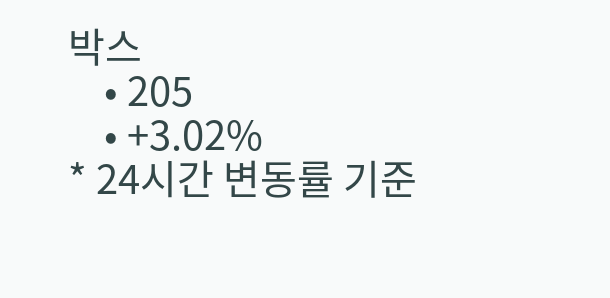박스
    • 205
    • +3.02%
* 24시간 변동률 기준